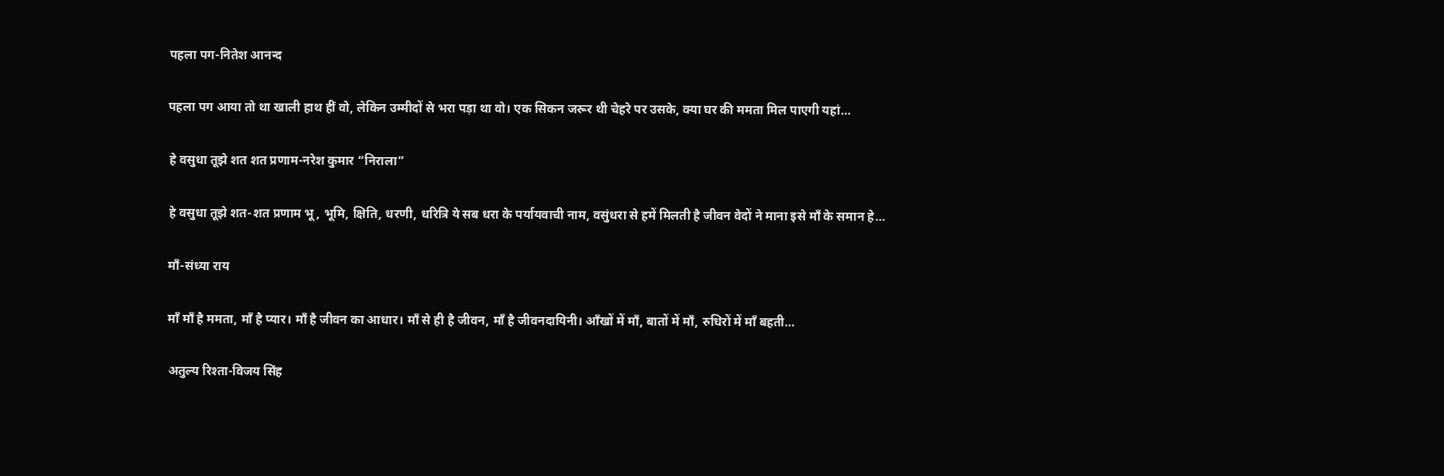पहला पग-नितेश आनन्द

पहला पग आया तो था खाली हाथ हीं वो, लेकिन उम्मीदों से भरा पड़ा था वो। एक सिकन जरूर थी चेहरे पर उसके, क्या घर की ममता मिल पाएगी यहां…

हे वसुधा तूझे शत शत प्रणाम-नरेश कुमार “निराला”

हे वसुधा तूझे शत-शत प्रणाम भू, भूमि, क्षिति, धरणी, धरित्रि ये सब धरा के पर्यायवाची नाम, वसुंधरा से हमें मिलती है जीवन वेदों ने माना इसे माँ के समान हे…

माँ-संध्या राय

माँ माँ है ममता, माँ है प्यार। माँ है जीवन का आधार। माँ से ही है जीवन, माँ है जीवनदायिनी। आँखों में माँ, बातों में माँ, रुधिरों में माँ बहती…

अतुल्य रिश्ता-विजय सिंह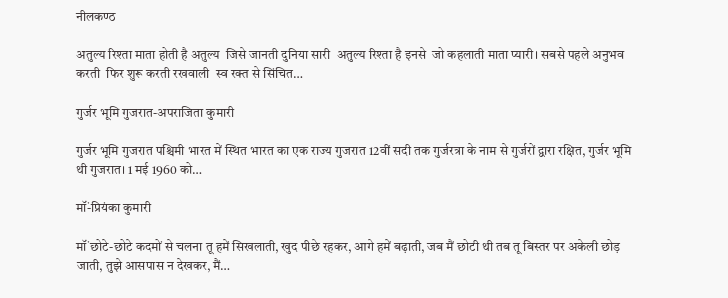नीलकण्ठ

अतुल्य रिश्ता माता होती है अतुल्य  जिसे जानती दुनिया सारी  अतुल्य रिश्ता है इनसे  जो कहलाती माता प्यारी। सबसे पहले अनुभव करती  फिर शुरू करती रखवाली  स्व रक्त से सिंचित…

गुर्जर भूमि गुजरात-अपराजिता कुमारी

गुर्जर भूमि गुजरात पश्चिमी भारत में स्थित भारत का एक राज्य गुजरात 12वीं सदी तक गुर्जरत्रा के नाम से गुर्जरों द्वारा रक्षित, गुर्जर भूमि थी गुजरात। 1 मई 1960 को…

मॉं-प्रियंका कुमारी

मॉं छोटे-छोटे कदमों से चलना तू हमें सिखलाती, खुद पीछे रहकर, आगे हमें बढ़ाती, जब मैं छोटी थी तब तू बिस्तर पर अकेली छोड़ जाती, तुझे आसपास न देखकर, मैं…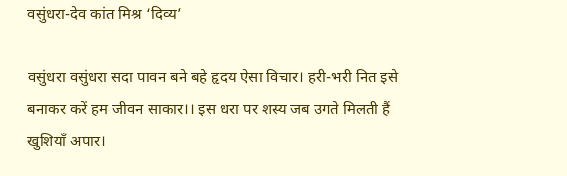वसुंधरा-देव कांत मिश्र ‘दिव्य’

वसुंधरा वसुंधरा सदा पावन बने बहे हृदय ऐसा विचार। हरी-भरी नित इसे बनाकर करें हम जीवन साकार।। इस धरा पर शस्य जब उगते मिलती हैं खुशियाँ अपार।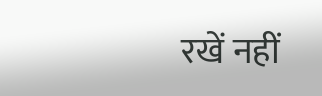रखें नहीं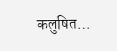कलुषित…